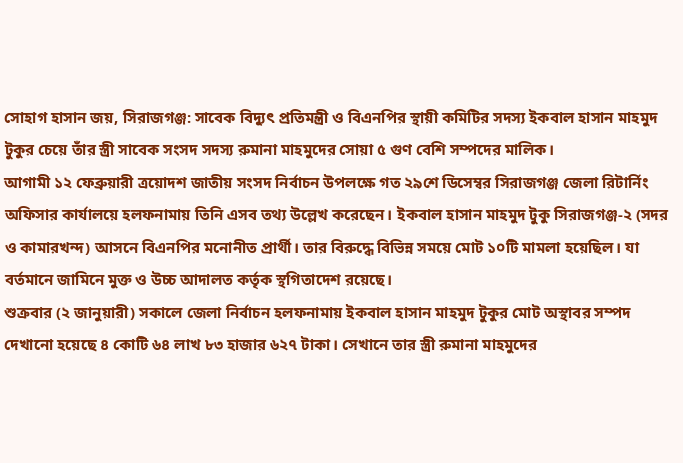সোহাগ হাসান জয়, সিরাজগঞ্জ: সাবেক বিদ্যুৎ প্রতিমন্ত্রী ও বিএনপির স্থায়ী কমিটির সদস্য ইকবাল হাসান মাহমুদ টুকুর চেয়ে তাঁর স্ত্রী সাবেক সংসদ সদস্য রুমানা মাহমুদের সোয়া ৫ গুণ বেশি সম্পদের মালিক।
আগামী ১২ ফেব্রুয়ারী ত্রয়োদশ জাতীয় সংসদ নির্বাচন উপলক্ষে গত ২৯শে ডিসেম্বর সিরাজগঞ্জ জেলা রিটার্নিং অফিসার কার্যালয়ে হলফনামায় তিনি এসব তথ্য উল্লেখ করেছেন। ইকবাল হাসান মাহমুদ টুকু সিরাজগঞ্জ-২ (সদর ও কামারখন্দ) আসনে বিএনপির মনোনীত প্রার্থী। তার বিরুদ্ধে বিভিন্ন সময়ে মোট ১০টি মামলা হয়েছিল। যা বর্তমানে জামিনে মুক্ত ও উচ্চ আদালত কর্তৃক স্থগিতাদেশ রয়েছে।
শুক্রবার (২ জানুয়ারী) সকালে জেলা নির্বাচন হলফনামায় ইকবাল হাসান মাহমুদ টুকুর মোট অস্থাবর সম্পদ দেখানো হয়েছে ৪ কোটি ৬৪ লাখ ৮৩ হাজার ৬২৭ টাকা। সেখানে তার স্ত্রী রুমানা মাহমুদের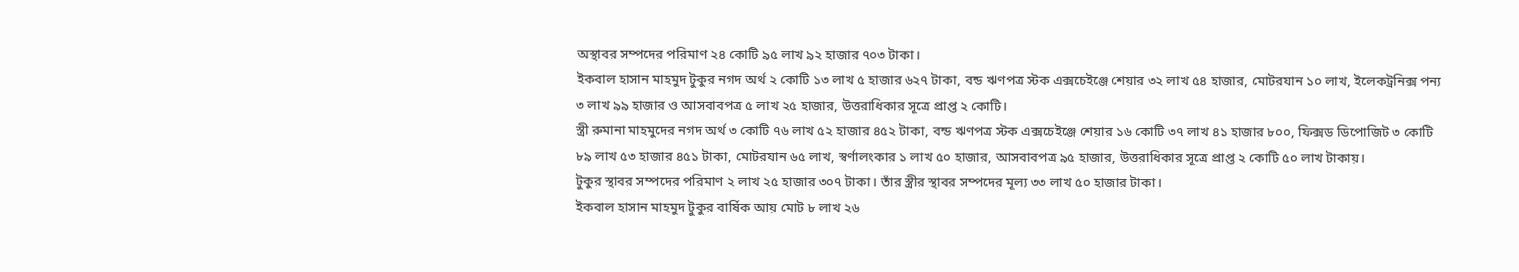অস্থাবর সম্পদের পরিমাণ ২৪ কোটি ৯৫ লাখ ৯২ হাজার ৭০৩ টাকা।
ইকবাল হাসান মাহমুদ টুকুর নগদ অর্থ ২ কোটি ১৩ লাখ ৫ হাজার ৬২৭ টাকা, বন্ড ঋণপত্র স্টক এক্সচেইঞ্জে শেয়ার ৩২ লাখ ৫৪ হাজার, মোটরযান ১০ লাখ, ইলেকট্রনিক্স পন্য ৩ লাখ ৯৯ হাজার ও আসবাবপত্র ৫ লাখ ২৫ হাজার, উত্তরাধিকার সূত্রে প্রাপ্ত ২ কোটি।
স্ত্রী রুমানা মাহমুদের নগদ অর্থ ৩ কোটি ৭৬ লাখ ৫২ হাজার ৪৫২ টাকা, বন্ড ঋণপত্র স্টক এক্সচেইঞ্জে শেয়ার ১৬ কোটি ৩৭ লাখ ৪১ হাজার ৮০০, ফিক্সড ডিপোজিট ৩ কোটি ৮৯ লাখ ৫৩ হাজার ৪৫১ টাকা, মোটরযান ৬৫ লাখ, স্বর্ণালংকার ১ লাখ ৫০ হাজার, আসবাবপত্র ৯৫ হাজার, উত্তরাধিকার সূত্রে প্রাপ্ত ২ কোটি ৫০ লাখ টাকায়।
টুকুর স্থাবর সম্পদের পরিমাণ ২ লাখ ২৫ হাজার ৩০৭ টাকা। তাঁর স্ত্রীর স্থাবর সম্পদের মূল্য ৩৩ লাখ ৫০ হাজার টাকা।
ইকবাল হাসান মাহমুদ টুকুর বার্ষিক আয় মোট ৮ লাখ ২৬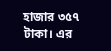হাজার ৩৫৭ টাকা। এর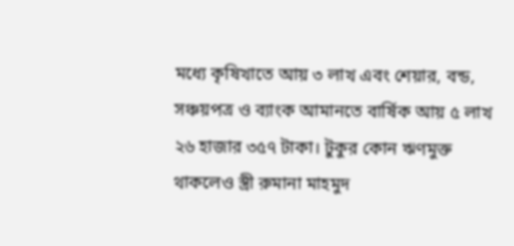মধ্যে কৃষিখাতে আয় ৩ লাখ এবং শেয়ার, বন্ড, সঞ্চয়পত্র ও ব্যাংক আমানতে বার্ষিক আয় ৫ লাখ ২৬ হাজার ৩৫৭ টাকা। টুকুর কোন ঋণমুক্ত থাকলেও স্ত্রী রুমানা মাহমুদ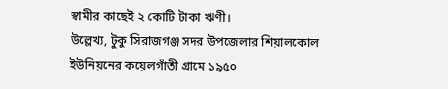স্বামীর কাছেই ২ কোটি টাকা ঋণী।
উল্লেখ্য, টুকু সিরাজগঞ্জ সদর উপজেলার শিয়ালকোল ইউনিয়নের কয়েলগাঁতী গ্রামে ১৯৫০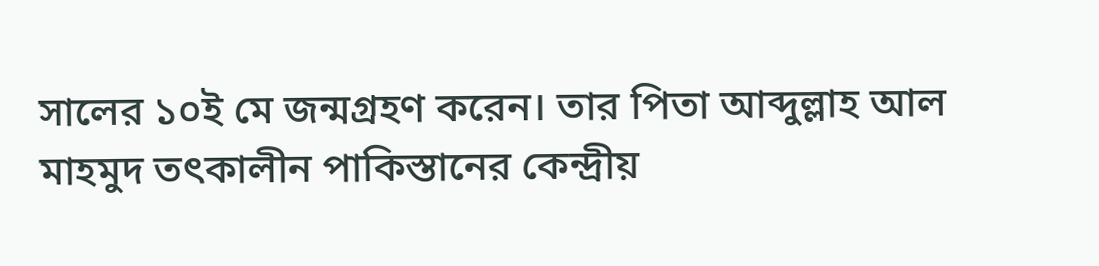সালের ১০ই মে জন্মগ্রহণ করেন। তার পিতা আব্দুল্লাহ আল মাহমুদ তৎকালীন পাকিস্তানের কেন্দ্রীয়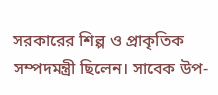সরকারের শিল্প ও প্রাকৃতিক সম্পদমন্ত্রী ছিলেন। সাবেক উপ-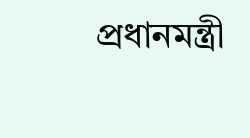প্রধানমন্ত্রী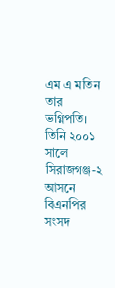এম এ মতিন তার ভগ্নিপতি। তিনি ২০০১ সালে সিরাজগঞ্জ-২ আসনে বিএনপির সংসদ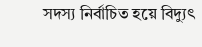সদস্য নির্বাচিত হয়ে বিদ্যুৎ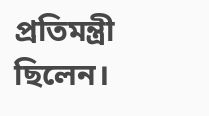প্রতিমন্ত্রী ছিলেন।